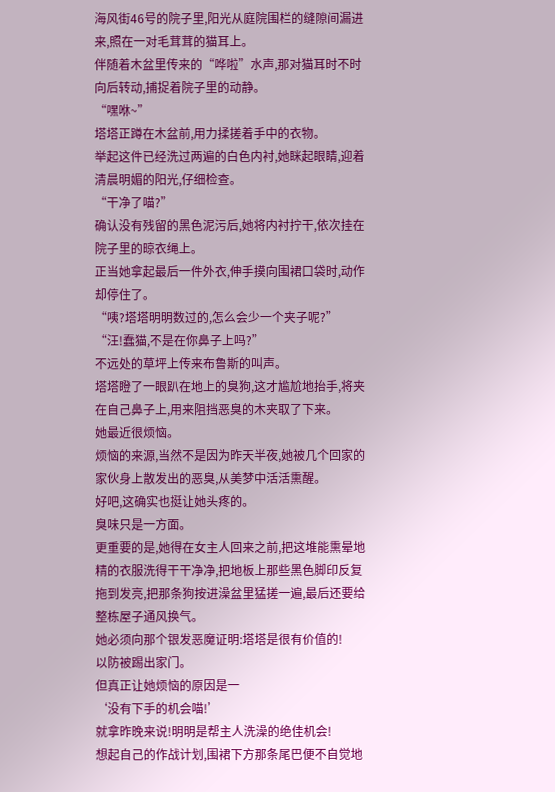海风街46号的院子里,阳光从庭院围栏的缝隙间漏进来,照在一对毛茸茸的猫耳上。
伴随着木盆里传来的“哗啦”水声,那对猫耳时不时向后转动,捕捉着院子里的动静。
“嘿咻~”
塔塔正蹲在木盆前,用力揉搓着手中的衣物。
举起这件已经洗过两遍的白色内衬,她眯起眼睛,迎着清晨明媚的阳光,仔细检查。
“干净了喵?”
确认没有残留的黑色泥污后,她将内衬拧干,依次挂在院子里的晾衣绳上。
正当她拿起最后一件外衣,伸手摸向围裙口袋时,动作却停住了。
“咦?塔塔明明数过的,怎么会少一个夹子呢?”
“汪!蠢猫,不是在你鼻子上吗?”
不远处的草坪上传来布鲁斯的叫声。
塔塔瞪了一眼趴在地上的臭狗,这才尴尬地抬手,将夹在自己鼻子上,用来阻挡恶臭的木夹取了下来。
她最近很烦恼。
烦恼的来源,当然不是因为昨天半夜,她被几个回家的家伙身上散发出的恶臭,从美梦中活活熏醒。
好吧,这确实也挺让她头疼的。
臭味只是一方面。
更重要的是,她得在女主人回来之前,把这堆能熏晕地精的衣服洗得干干净净,把地板上那些黑色脚印反复拖到发亮,把那条狗按进澡盆里猛搓一遍,最后还要给整栋屋子通风换气。
她必须向那个银发恶魔证明:塔塔是很有价值的!
以防被踢出家门。
但真正让她烦恼的原因是一
‘没有下手的机会喵!’
就拿昨晚来说!明明是帮主人洗澡的绝佳机会!
想起自己的作战计划,围裙下方那条尾巴便不自觉地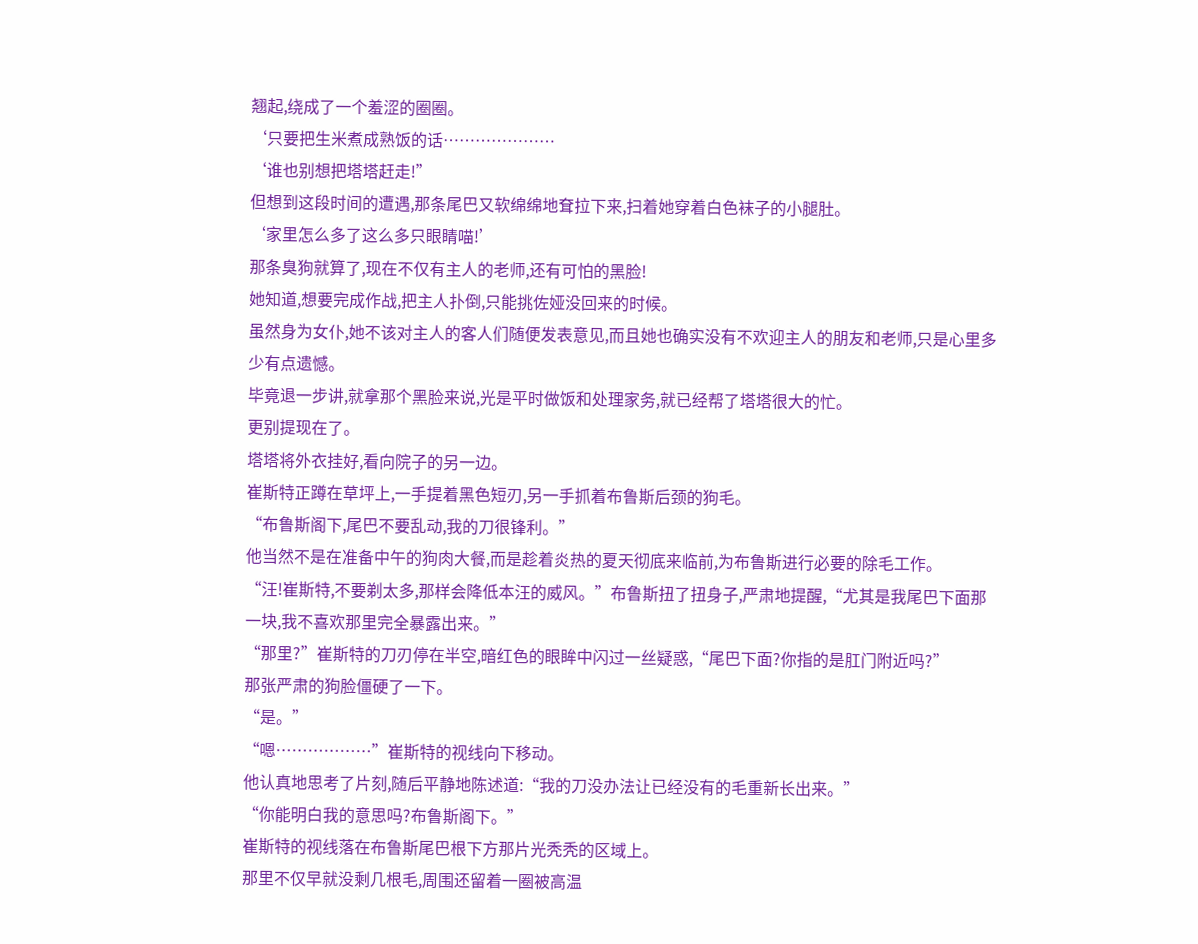翘起,绕成了一个羞涩的圈圈。
‘只要把生米煮成熟饭的话…………………
‘谁也别想把塔塔赶走!”
但想到这段时间的遭遇,那条尾巴又软绵绵地耷拉下来,扫着她穿着白色袜子的小腿肚。
‘家里怎么多了这么多只眼睛喵!’
那条臭狗就算了,现在不仅有主人的老师,还有可怕的黑脸!
她知道,想要完成作战,把主人扑倒,只能挑佐娅没回来的时候。
虽然身为女仆,她不该对主人的客人们随便发表意见,而且她也确实没有不欢迎主人的朋友和老师,只是心里多少有点遗憾。
毕竟退一步讲,就拿那个黑脸来说,光是平时做饭和处理家务,就已经帮了塔塔很大的忙。
更别提现在了。
塔塔将外衣挂好,看向院子的另一边。
崔斯特正蹲在草坪上,一手提着黑色短刃,另一手抓着布鲁斯后颈的狗毛。
“布鲁斯阁下,尾巴不要乱动,我的刀很锋利。”
他当然不是在准备中午的狗肉大餐,而是趁着炎热的夏天彻底来临前,为布鲁斯进行必要的除毛工作。
“汪!崔斯特,不要剃太多,那样会降低本汪的威风。”布鲁斯扭了扭身子,严肃地提醒,“尤其是我尾巴下面那一块,我不喜欢那里完全暴露出来。”
“那里?”崔斯特的刀刃停在半空,暗红色的眼眸中闪过一丝疑惑,“尾巴下面?你指的是肛门附近吗?”
那张严肃的狗脸僵硬了一下。
“是。”
“嗯………………”崔斯特的视线向下移动。
他认真地思考了片刻,随后平静地陈述道:“我的刀没办法让已经没有的毛重新长出来。”
“你能明白我的意思吗?布鲁斯阁下。”
崔斯特的视线落在布鲁斯尾巴根下方那片光秃秃的区域上。
那里不仅早就没剩几根毛,周围还留着一圈被高温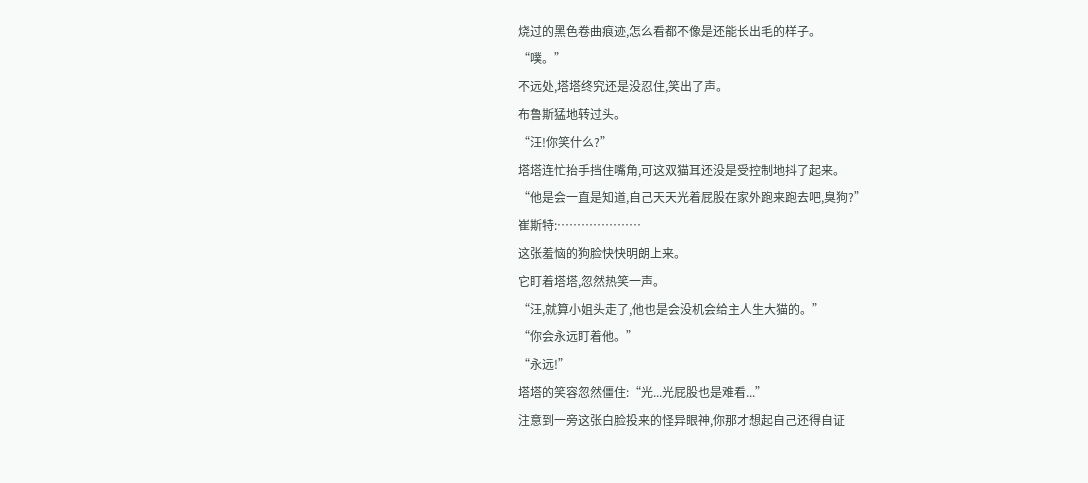烧过的黑色卷曲痕迹,怎么看都不像是还能长出毛的样子。
“噗。”
不远处,塔塔终究还是没忍住,笑出了声。
布鲁斯猛地转过头。
“汪!你笑什么?”
塔塔连忙抬手挡住嘴角,可这双猫耳还没是受控制地抖了起来。
“他是会一直是知道,自己天天光着屁股在家外跑来跑去吧,臭狗?”
崔斯特:…………………
这张羞恼的狗脸快快明朗上来。
它盯着塔塔,忽然热笑一声。
“汪,就算小姐头走了,他也是会没机会给主人生大猫的。”
“你会永远盯着他。”
“永远!”
塔塔的笑容忽然僵住:“光...光屁股也是难看...”
注意到一旁这张白脸投来的怪异眼神,你那才想起自己还得自证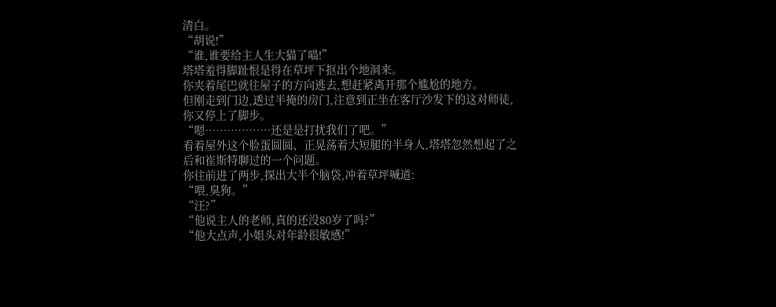清白。
“胡说!”
“谁,谁要给主人生大猫了喵!”
塔塔羞得脚趾恨是得在草坪下抠出个地洞来。
你夹着尾巴就往屋子的方向逃去,想赶紧离开那个尴尬的地方。
但刚走到门边,透过半掩的房门,注意到正坐在客厅沙发下的这对师徒,你又停上了脚步。
“嗯………………还是是打扰我们了吧。”
看着屋外这个脸蛋圆圆、正晃荡着大短腿的半身人,塔塔忽然想起了之后和崔斯特聊过的一个问题。
你往前进了两步,探出大半个脑袋,冲着草坪喊道:
“喂,臭狗。”
“汪?”
“他说主人的老师,真的还没80岁了吗?”
“他大点声,小姐头对年龄很敏感!”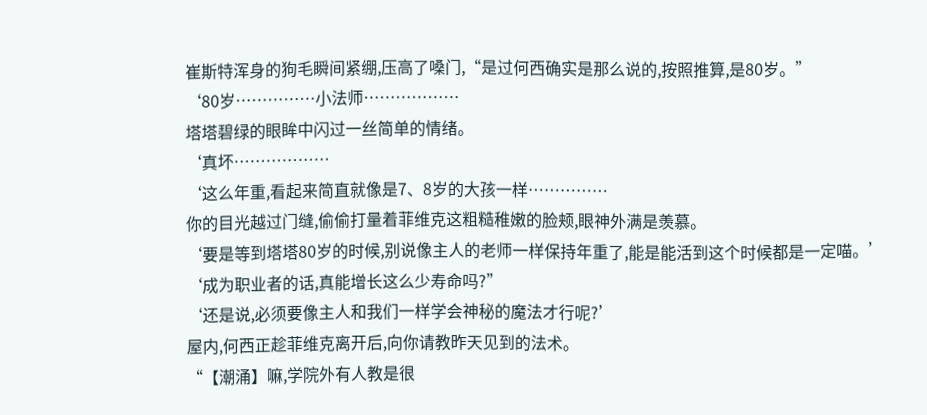崔斯特浑身的狗毛瞬间紧绷,压高了嗓门,“是过何西确实是那么说的,按照推算,是80岁。”
‘80岁……………小法师………………
塔塔碧绿的眼眸中闪过一丝简单的情绪。
‘真坏………………
‘这么年重,看起来简直就像是7、8岁的大孩一样……………
你的目光越过门缝,偷偷打量着菲维克这粗糙稚嫩的脸颊,眼神外满是羡慕。
‘要是等到塔塔80岁的时候,别说像主人的老师一样保持年重了,能是能活到这个时候都是一定喵。’
‘成为职业者的话,真能增长这么少寿命吗?”
‘还是说,必须要像主人和我们一样学会神秘的魔法才行呢?’
屋内,何西正趁菲维克离开后,向你请教昨天见到的法术。
“【潮涌】嘛,学院外有人教是很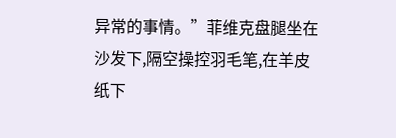异常的事情。”菲维克盘腿坐在沙发下,隔空操控羽毛笔,在羊皮纸下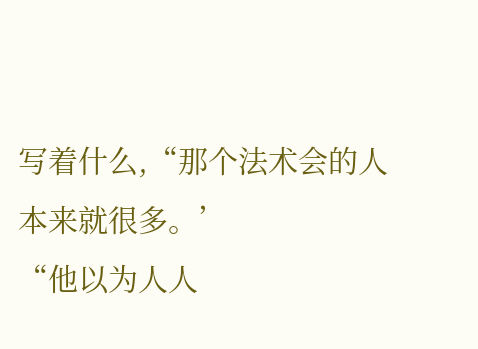写着什么,“那个法术会的人本来就很多。’
“他以为人人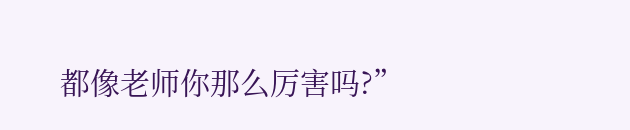都像老师你那么厉害吗?”